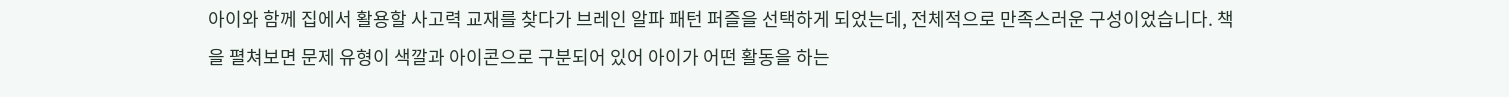아이와 함께 집에서 활용할 사고력 교재를 찾다가 브레인 알파 패턴 퍼즐을 선택하게 되었는데, 전체적으로 만족스러운 구성이었습니다. 책을 펼쳐보면 문제 유형이 색깔과 아이콘으로 구분되어 있어 아이가 어떤 활동을 하는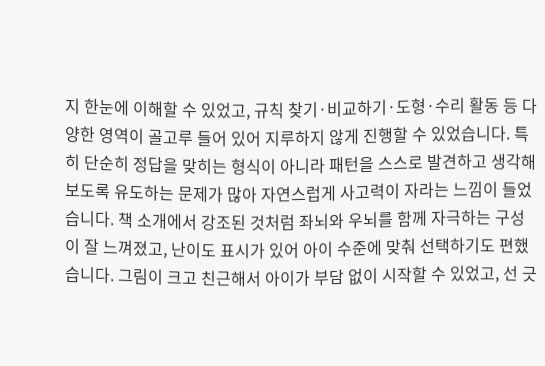지 한눈에 이해할 수 있었고, 규칙 찾기·비교하기·도형·수리 활동 등 다양한 영역이 골고루 들어 있어 지루하지 않게 진행할 수 있었습니다. 특히 단순히 정답을 맞히는 형식이 아니라 패턴을 스스로 발견하고 생각해 보도록 유도하는 문제가 많아 자연스럽게 사고력이 자라는 느낌이 들었습니다. 책 소개에서 강조된 것처럼 좌뇌와 우뇌를 함께 자극하는 구성이 잘 느껴졌고, 난이도 표시가 있어 아이 수준에 맞춰 선택하기도 편했습니다. 그림이 크고 친근해서 아이가 부담 없이 시작할 수 있었고, 선 긋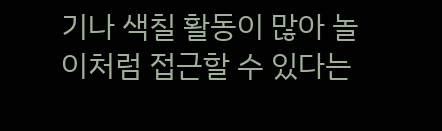기나 색칠 활동이 많아 놀이처럼 접근할 수 있다는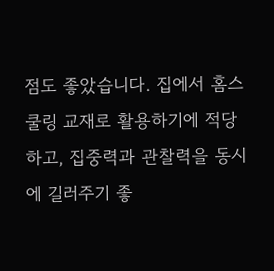점도 좋았습니다. 집에서 홈스쿨링 교재로 활용하기에 적당하고, 집중력과 관찰력을 동시에 길러주기 좋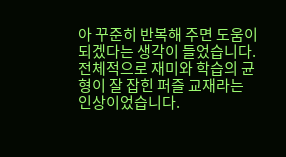아 꾸준히 반복해 주면 도움이 되겠다는 생각이 들었습니다. 전체적으로 재미와 학습의 균형이 잘 잡힌 퍼즐 교재라는 인상이었습니다.